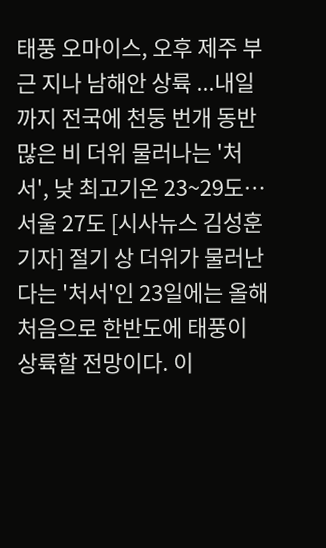태풍 오마이스, 오후 제주 부근 지나 남해안 상륙 ...내일까지 전국에 천둥 번개 동반 많은 비 더위 물러나는 '처서', 낮 최고기온 23~29도…서울 27도 [시사뉴스 김성훈 기자] 절기 상 더위가 물러난다는 '처서'인 23일에는 올해 처음으로 한반도에 태풍이 상륙할 전망이다. 이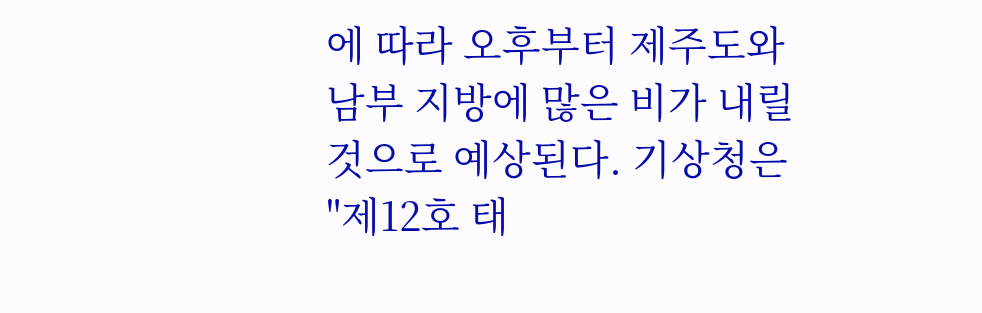에 따라 오후부터 제주도와 남부 지방에 많은 비가 내릴 것으로 예상된다. 기상청은 "제12호 태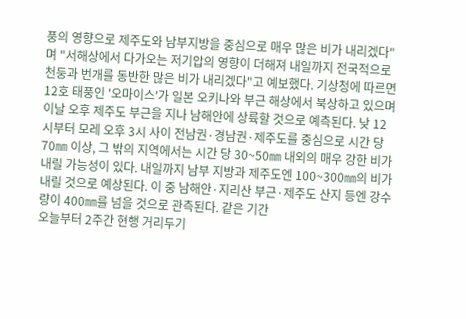풍의 영향으로 제주도와 남부지방을 중심으로 매우 많은 비가 내리겠다"며 "서해상에서 다가오는 저기압의 영향이 더해져 내일까지 전국적으로 천둥과 번개를 동반한 많은 비가 내리겠다"고 예보했다. 기상청에 따르면 12호 태풍인 '오마이스'가 일본 오키나와 부근 해상에서 북상하고 있으며 이날 오후 제주도 부근을 지나 남해안에 상륙할 것으로 예측된다. 낮 12시부터 모레 오후 3시 사이 전남권·경남권·제주도를 중심으로 시간 당 70㎜ 이상, 그 밖의 지역에서는 시간 당 30~50㎜ 내외의 매우 강한 비가 내릴 가능성이 있다. 내일까지 남부 지방과 제주도엔 100~300㎜의 비가 내릴 것으로 예상된다. 이 중 남해안·지리산 부근·제주도 산지 등엔 강수량이 400㎜를 넘을 것으로 관측된다. 같은 기간
오늘부터 2주간 현행 거리두기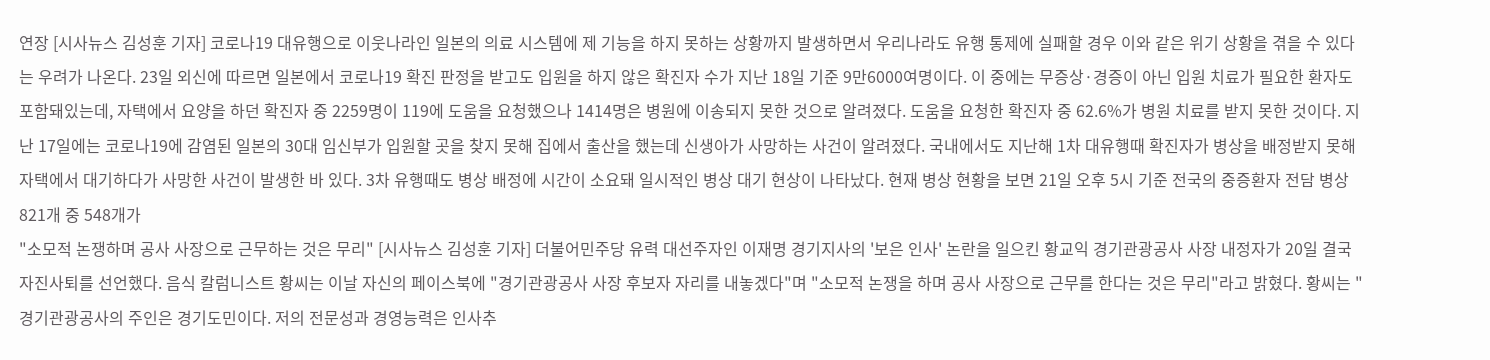연장 [시사뉴스 김성훈 기자] 코로나19 대유행으로 이웃나라인 일본의 의료 시스템에 제 기능을 하지 못하는 상황까지 발생하면서 우리나라도 유행 통제에 실패할 경우 이와 같은 위기 상황을 겪을 수 있다는 우려가 나온다. 23일 외신에 따르면 일본에서 코로나19 확진 판정을 받고도 입원을 하지 않은 확진자 수가 지난 18일 기준 9만6000여명이다. 이 중에는 무증상·경증이 아닌 입원 치료가 필요한 환자도 포함돼있는데, 자택에서 요양을 하던 확진자 중 2259명이 119에 도움을 요청했으나 1414명은 병원에 이송되지 못한 것으로 알려졌다. 도움을 요청한 확진자 중 62.6%가 병원 치료를 받지 못한 것이다. 지난 17일에는 코로나19에 감염된 일본의 30대 임신부가 입원할 곳을 찾지 못해 집에서 출산을 했는데 신생아가 사망하는 사건이 알려졌다. 국내에서도 지난해 1차 대유행때 확진자가 병상을 배정받지 못해 자택에서 대기하다가 사망한 사건이 발생한 바 있다. 3차 유행때도 병상 배정에 시간이 소요돼 일시적인 병상 대기 현상이 나타났다. 현재 병상 현황을 보면 21일 오후 5시 기준 전국의 중증환자 전담 병상 821개 중 548개가
"소모적 논쟁하며 공사 사장으로 근무하는 것은 무리" [시사뉴스 김성훈 기자] 더불어민주당 유력 대선주자인 이재명 경기지사의 '보은 인사' 논란을 일으킨 황교익 경기관광공사 사장 내정자가 20일 결국 자진사퇴를 선언했다. 음식 칼럼니스트 황씨는 이날 자신의 페이스북에 "경기관광공사 사장 후보자 자리를 내놓겠다"며 "소모적 논쟁을 하며 공사 사장으로 근무를 한다는 것은 무리"라고 밝혔다. 황씨는 "경기관광공사의 주인은 경기도민이다. 저의 전문성과 경영능력은 인사추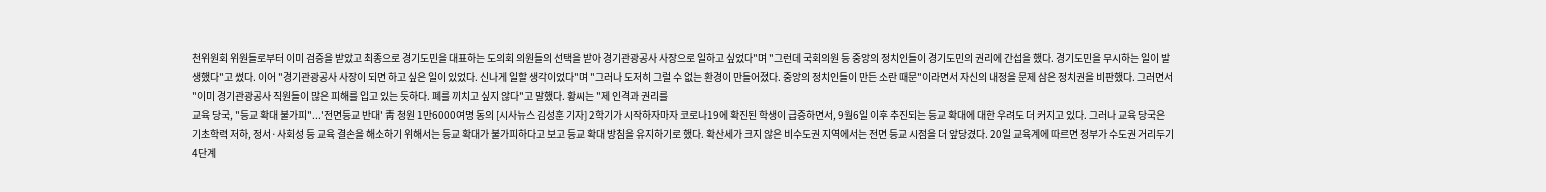천위원회 위원들로부터 이미 검증을 받았고 최종으로 경기도민을 대표하는 도의회 의원들의 선택을 받아 경기관광공사 사장으로 일하고 싶었다"며 "그런데 국회의원 등 중앙의 정치인들이 경기도민의 권리에 간섭을 했다. 경기도민을 무시하는 일이 발생했다"고 썼다. 이어 "경기관광공사 사장이 되면 하고 싶은 일이 있었다. 신나게 일할 생각이었다"며 "그러나 도저히 그럴 수 없는 환경이 만들어졌다. 중앙의 정치인들이 만든 소란 때문"이라면서 자신의 내정을 문제 삼은 정치권을 비판했다. 그러면서 "이미 경기관광공사 직원들이 많은 피해를 입고 있는 듯하다. 폐를 끼치고 싶지 않다"고 말했다. 황씨는 "제 인격과 권리를
교육 당국, "등교 확대 불가피"...'전면등교 반대' 靑 청원 1만6000여명 동의 [시사뉴스 김성훈 기자] 2학기가 시작하자마자 코로나19에 확진된 학생이 급증하면서, 9월6일 이후 추진되는 등교 확대에 대한 우려도 더 커지고 있다. 그러나 교육 당국은 기초학력 저하, 정서·사회성 등 교육 결손을 해소하기 위해서는 등교 확대가 불가피하다고 보고 등교 확대 방침을 유지하기로 했다. 확산세가 크지 않은 비수도권 지역에서는 전면 등교 시점을 더 앞당겼다. 20일 교육계에 따르면 정부가 수도권 거리두기 4단계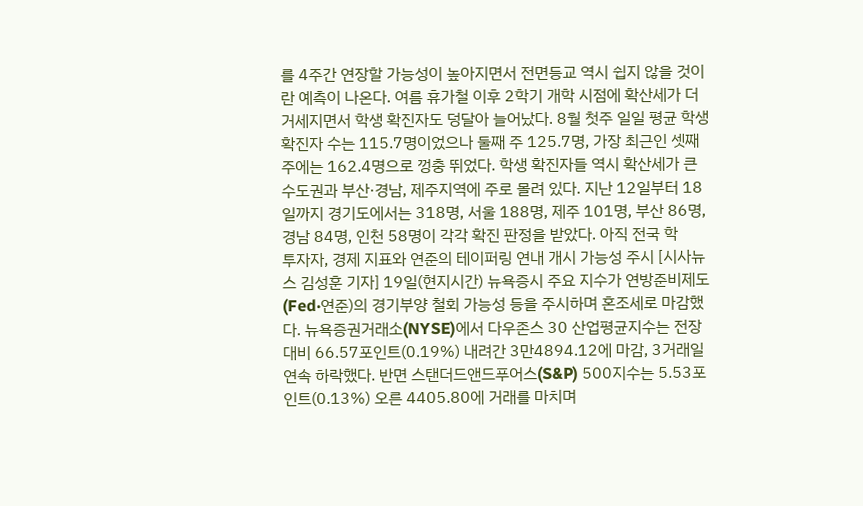를 4주간 연장할 가능성이 높아지면서 전면등교 역시 쉽지 않을 것이란 예측이 나온다. 여름 휴가철 이후 2학기 개학 시점에 확산세가 더 거세지면서 학생 확진자도 덩달아 늘어났다. 8월 첫주 일일 평균 학생 확진자 수는 115.7명이었으나 둘째 주 125.7명, 가장 최근인 셋째 주에는 162.4명으로 껑충 뛰었다. 학생 확진자들 역시 확산세가 큰 수도권과 부산·경남, 제주지역에 주로 몰려 있다. 지난 12일부터 18일까지 경기도에서는 318명, 서울 188명, 제주 101명, 부산 86명, 경남 84명, 인천 58명이 각각 확진 판정을 받았다. 아직 전국 학
투자자, 경제 지표와 연준의 테이퍼링 연내 개시 가능성 주시 [시사뉴스 김성훈 기자] 19일(현지시간) 뉴욕증시 주요 지수가 연방준비제도(Fed·연준)의 경기부양 철회 가능성 등을 주시하며 혼조세로 마감했다. 뉴욕증권거래소(NYSE)에서 다우존스 30 산업평균지수는 전장 대비 66.57포인트(0.19%) 내려간 3만4894.12에 마감, 3거래일 연속 하락했다. 반면 스탠더드앤드푸어스(S&P) 500지수는 5.53포인트(0.13%) 오른 4405.80에 거래를 마치며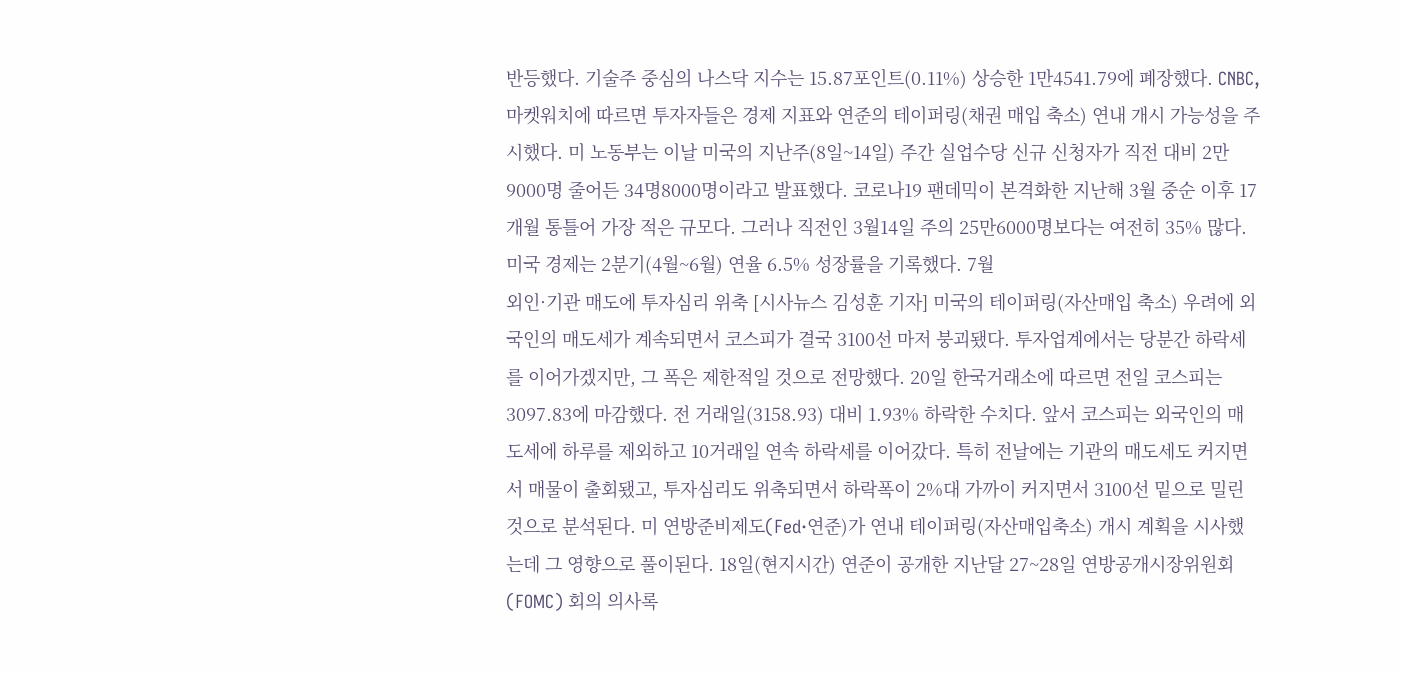반등했다. 기술주 중심의 나스닥 지수는 15.87포인트(0.11%) 상승한 1만4541.79에 폐장했다. CNBC, 마켓워치에 따르면 투자자들은 경제 지표와 연준의 테이퍼링(채권 매입 축소) 연내 개시 가능성을 주시했다. 미 노동부는 이날 미국의 지난주(8일~14일) 주간 실업수당 신규 신청자가 직전 대비 2만9000명 줄어든 34명8000명이라고 발표했다. 코로나19 팬데믹이 본격화한 지난해 3월 중순 이후 17개월 통틀어 가장 적은 규모다. 그러나 직전인 3월14일 주의 25만6000명보다는 여전히 35% 많다. 미국 경제는 2분기(4월~6월) 연율 6.5% 성장률을 기록했다. 7월
외인·기관 매도에 투자심리 위축 [시사뉴스 김성훈 기자] 미국의 테이퍼링(자산매입 축소) 우려에 외국인의 매도세가 계속되면서 코스피가 결국 3100선 마저 붕괴됐다. 투자업계에서는 당분간 하락세를 이어가겠지만, 그 폭은 제한적일 것으로 전망했다. 20일 한국거래소에 따르면 전일 코스피는 3097.83에 마감했다. 전 거래일(3158.93) 대비 1.93% 하락한 수치다. 앞서 코스피는 외국인의 매도세에 하루를 제외하고 10거래일 연속 하락세를 이어갔다. 특히 전날에는 기관의 매도세도 커지면서 매물이 출회됐고, 투자심리도 위축되면서 하락폭이 2%대 가까이 커지면서 3100선 밑으로 밀린 것으로 분석된다. 미 연방준비제도(Fed·연준)가 연내 테이퍼링(자산매입축소) 개시 계획을 시사했는데 그 영향으로 풀이된다. 18일(현지시간) 연준이 공개한 지난달 27~28일 연방공개시장위원회(FOMC) 회의 의사록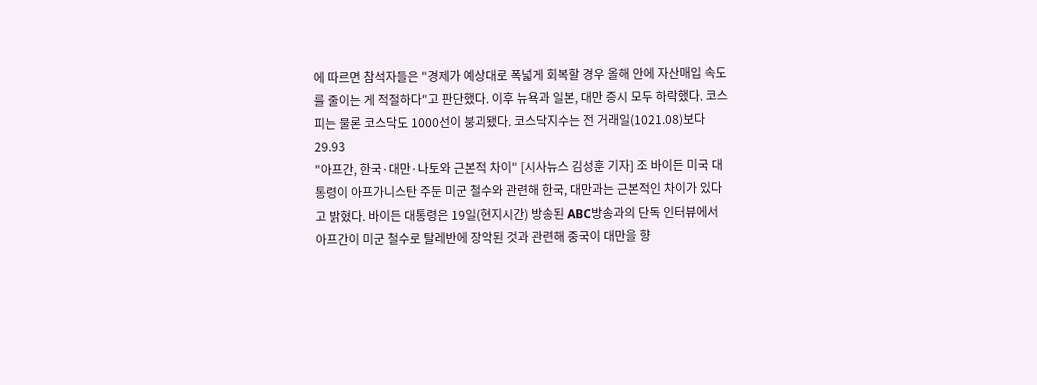에 따르면 참석자들은 "경제가 예상대로 폭넓게 회복할 경우 올해 안에 자산매입 속도를 줄이는 게 적절하다"고 판단했다. 이후 뉴욕과 일본, 대만 증시 모두 하락했다. 코스피는 물론 코스닥도 1000선이 붕괴됐다. 코스닥지수는 전 거래일(1021.08)보다 29.93
"아프간, 한국·대만·나토와 근본적 차이" [시사뉴스 김성훈 기자] 조 바이든 미국 대통령이 아프가니스탄 주둔 미군 철수와 관련해 한국, 대만과는 근본적인 차이가 있다고 밝혔다. 바이든 대통령은 19일(현지시간) 방송된 ABC방송과의 단독 인터뷰에서 아프간이 미군 철수로 탈레반에 장악된 것과 관련해 중국이 대만을 향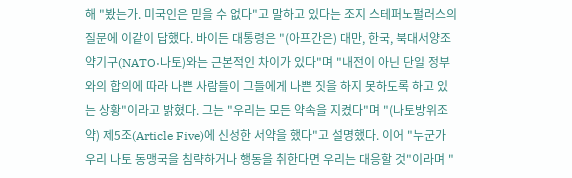해 "봤는가. 미국인은 믿을 수 없다"고 말하고 있다는 조지 스테퍼노펄러스의 질문에 이같이 답했다. 바이든 대통령은 "(아프간은) 대만, 한국, 북대서양조약기구(NATO·나토)와는 근본적인 차이가 있다"며 "내전이 아닌 단일 정부와의 합의에 따라 나쁜 사람들이 그들에게 나쁜 짓을 하지 못하도록 하고 있는 상황"이라고 밝혔다. 그는 "우리는 모든 약속을 지켰다"며 "(나토방위조약) 제5조(Article Five)에 신성한 서약을 했다"고 설명했다. 이어 "누군가 우리 나토 동맹국을 침략하거나 행동을 취한다면 우리는 대응할 것"이라며 "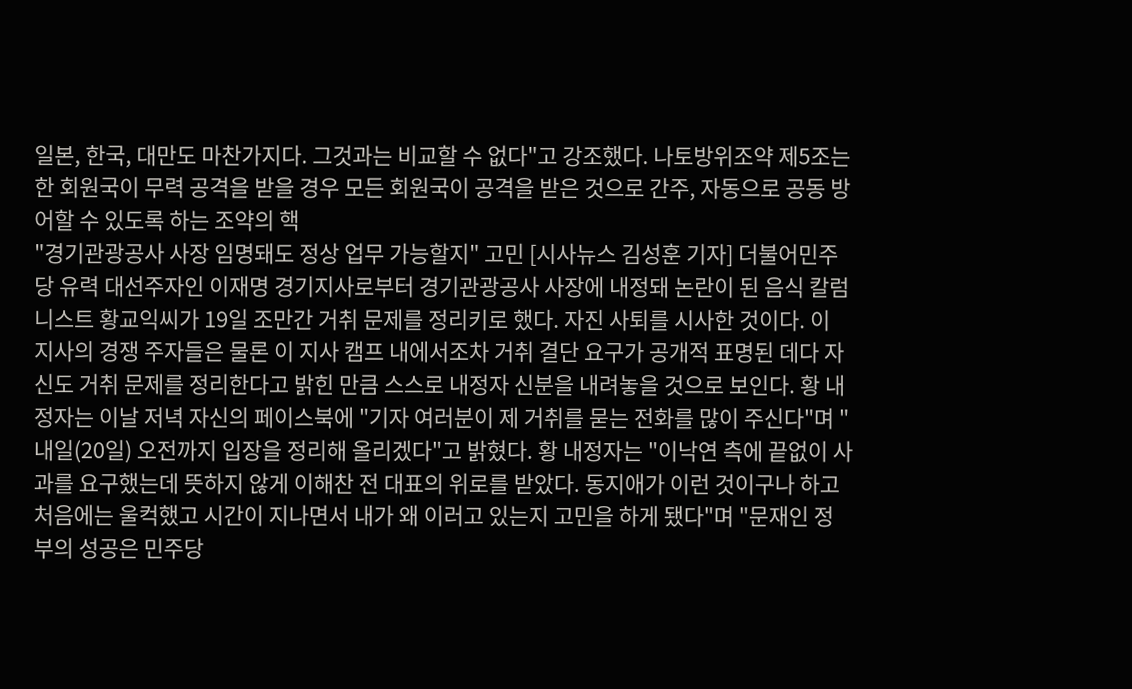일본, 한국, 대만도 마찬가지다. 그것과는 비교할 수 없다"고 강조했다. 나토방위조약 제5조는 한 회원국이 무력 공격을 받을 경우 모든 회원국이 공격을 받은 것으로 간주, 자동으로 공동 방어할 수 있도록 하는 조약의 핵
"경기관광공사 사장 임명돼도 정상 업무 가능할지" 고민 [시사뉴스 김성훈 기자] 더불어민주당 유력 대선주자인 이재명 경기지사로부터 경기관광공사 사장에 내정돼 논란이 된 음식 칼럼니스트 황교익씨가 19일 조만간 거취 문제를 정리키로 했다. 자진 사퇴를 시사한 것이다. 이 지사의 경쟁 주자들은 물론 이 지사 캠프 내에서조차 거취 결단 요구가 공개적 표명된 데다 자신도 거취 문제를 정리한다고 밝힌 만큼 스스로 내정자 신분을 내려놓을 것으로 보인다. 황 내정자는 이날 저녁 자신의 페이스북에 "기자 여러분이 제 거취를 묻는 전화를 많이 주신다"며 "내일(20일) 오전까지 입장을 정리해 올리겠다"고 밝혔다. 황 내정자는 "이낙연 측에 끝없이 사과를 요구했는데 뜻하지 않게 이해찬 전 대표의 위로를 받았다. 동지애가 이런 것이구나 하고 처음에는 울컥했고 시간이 지나면서 내가 왜 이러고 있는지 고민을 하게 됐다"며 "문재인 정부의 성공은 민주당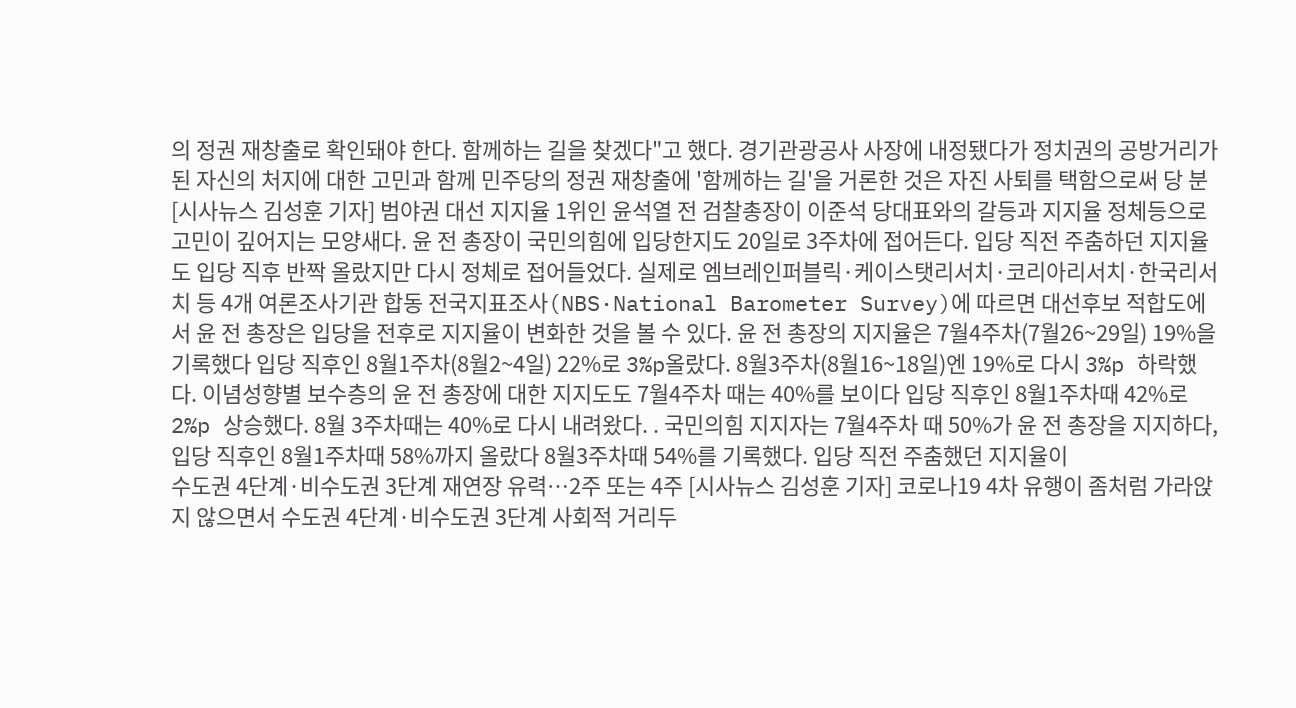의 정권 재창출로 확인돼야 한다. 함께하는 길을 찾겠다"고 했다. 경기관광공사 사장에 내정됐다가 정치권의 공방거리가 된 자신의 처지에 대한 고민과 함께 민주당의 정권 재창출에 '함께하는 길'을 거론한 것은 자진 사퇴를 택함으로써 당 분
[시사뉴스 김성훈 기자] 범야권 대선 지지율 1위인 윤석열 전 검찰총장이 이준석 당대표와의 갈등과 지지율 정체등으로 고민이 깊어지는 모양새다. 윤 전 총장이 국민의힘에 입당한지도 20일로 3주차에 접어든다. 입당 직전 주춤하던 지지율도 입당 직후 반짝 올랐지만 다시 정체로 접어들었다. 실제로 엠브레인퍼블릭·케이스탯리서치·코리아리서치·한국리서치 등 4개 여론조사기관 합동 전국지표조사(NBS·National Barometer Survey)에 따르면 대선후보 적합도에서 윤 전 총장은 입당을 전후로 지지율이 변화한 것을 볼 수 있다. 윤 전 총장의 지지율은 7월4주차(7월26~29일) 19%을 기록했다 입당 직후인 8월1주차(8월2~4일) 22%로 3%p올랐다. 8월3주차(8월16~18일)엔 19%로 다시 3%p 하락했다. 이념성향별 보수층의 윤 전 총장에 대한 지지도도 7월4주차 때는 40%를 보이다 입당 직후인 8월1주차때 42%로 2%p 상승했다. 8월 3주차때는 40%로 다시 내려왔다. . 국민의힘 지지자는 7월4주차 때 50%가 윤 전 총장을 지지하다, 입당 직후인 8월1주차때 58%까지 올랐다 8월3주차때 54%를 기록했다. 입당 직전 주춤했던 지지율이
수도권 4단계·비수도권 3단계 재연장 유력…2주 또는 4주 [시사뉴스 김성훈 기자] 코로나19 4차 유행이 좀처럼 가라앉지 않으면서 수도권 4단계·비수도권 3단계 사회적 거리두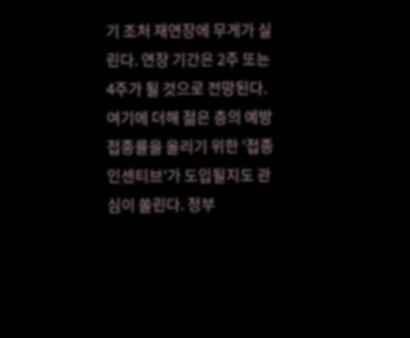기 조처 재연장에 무게가 실린다. 연장 기간은 2주 또는 4주가 될 것으로 전망된다. 여기에 더해 젊은 층의 예방접종률을 올리기 위한 '접종 인센티브'가 도입될지도 관심이 쏠린다. 정부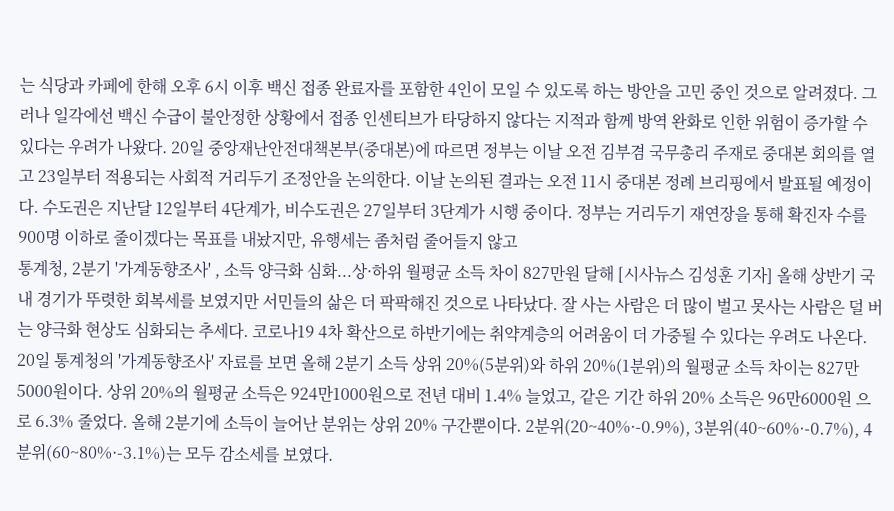는 식당과 카페에 한해 오후 6시 이후 백신 접종 완료자를 포함한 4인이 모일 수 있도록 하는 방안을 고민 중인 것으로 알려졌다. 그러나 일각에선 백신 수급이 불안정한 상황에서 접종 인센티브가 타당하지 않다는 지적과 함께 방역 완화로 인한 위험이 증가할 수 있다는 우려가 나왔다. 20일 중앙재난안전대책본부(중대본)에 따르면 정부는 이날 오전 김부겸 국무총리 주재로 중대본 회의를 열고 23일부터 적용되는 사회적 거리두기 조정안을 논의한다. 이날 논의된 결과는 오전 11시 중대본 정례 브리핑에서 발표될 예정이다. 수도권은 지난달 12일부터 4단계가, 비수도권은 27일부터 3단계가 시행 중이다. 정부는 거리두기 재연장을 통해 확진자 수를 900명 이하로 줄이겠다는 목표를 내놨지만, 유행세는 좀처럼 줄어들지 않고
통계청, 2분기 '가계동향조사' , 소득 양극화 심화...상·하위 월평균 소득 차이 827만원 달해 [시사뉴스 김성훈 기자] 올해 상반기 국내 경기가 뚜렷한 회복세를 보였지만 서민들의 삶은 더 팍팍해진 것으로 나타났다. 잘 사는 사람은 더 많이 벌고 못사는 사람은 덜 버는 양극화 현상도 심화되는 추세다. 코로나19 4차 확산으로 하반기에는 취약계층의 어려움이 더 가중될 수 있다는 우려도 나온다. 20일 통계청의 '가계동향조사' 자료를 보면 올해 2분기 소득 상위 20%(5분위)와 하위 20%(1분위)의 월평균 소득 차이는 827만5000원이다. 상위 20%의 월평균 소득은 924만1000원으로 전년 대비 1.4% 늘었고, 같은 기간 하위 20% 소득은 96만6000원 으로 6.3% 줄었다. 올해 2분기에 소득이 늘어난 분위는 상위 20% 구간뿐이다. 2분위(20~40%·-0.9%), 3분위(40~60%·-0.7%), 4분위(60~80%·-3.1%)는 모두 감소세를 보였다.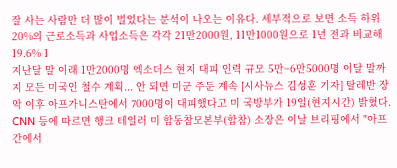잘 사는 사람만 더 많이 벌었다는 분석이 나오는 이유다. 세부적으로 보면 소득 하위 20%의 근로소득과 사업소득은 각각 21만2000원, 11만1000원으로 1년 전과 비교해 19.6% 1
지난달 말 이래 1만2000명 엑소더스 현지 대피 인력 규모 5만~6만5000명 이달 말까지 모든 미국인 철수 계획... 안 되면 미군 주둔 계속 [시사뉴스 김성훈 기자] 탈레반 장악 이후 아프가니스탄에서 7000명이 대피했다고 미 국방부가 19일(현지시간) 밝혔다. CNN 등에 따르면 행크 테일러 미 합동참모본부(합참) 소장은 이날 브리핑에서 "아프간에서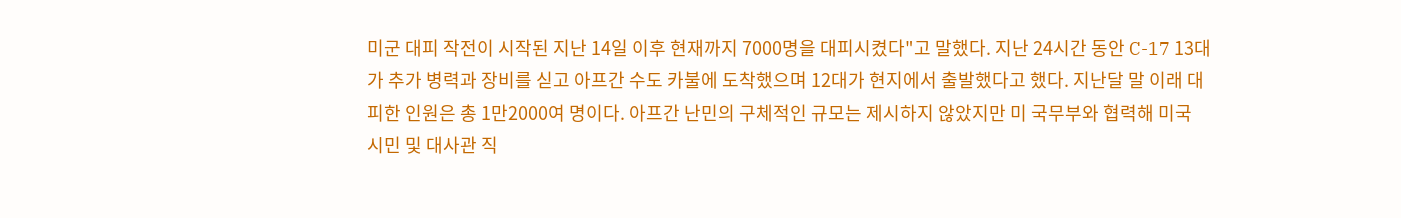미군 대피 작전이 시작된 지난 14일 이후 현재까지 7000명을 대피시켰다"고 말했다. 지난 24시간 동안 C-17 13대가 추가 병력과 장비를 싣고 아프간 수도 카불에 도착했으며 12대가 현지에서 출발했다고 했다. 지난달 말 이래 대피한 인원은 총 1만2000여 명이다. 아프간 난민의 구체적인 규모는 제시하지 않았지만 미 국무부와 협력해 미국 시민 및 대사관 직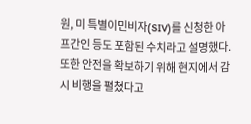원, 미 특별이민비자(SIV)를 신청한 아프간인 등도 포함된 수치라고 설명했다. 또한 안전을 확보하기 위해 현지에서 감시 비행을 펼쳤다고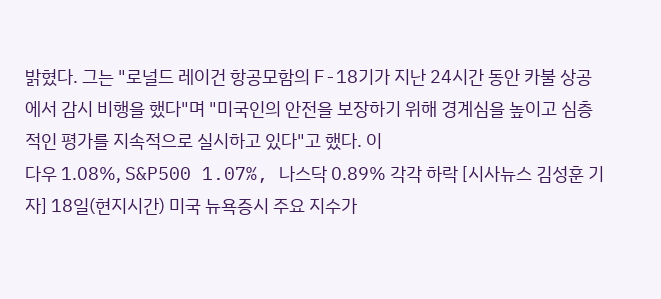밝혔다. 그는 "로널드 레이건 항공모함의 F-18기가 지난 24시간 동안 카불 상공에서 감시 비행을 했다"며 "미국인의 안전을 보장하기 위해 경계심을 높이고 심층적인 평가를 지속적으로 실시하고 있다"고 했다. 이
다우 1.08%, S&P500 1.07%, 나스닥 0.89% 각각 하락 [시사뉴스 김성훈 기자] 18일(현지시간) 미국 뉴욕증시 주요 지수가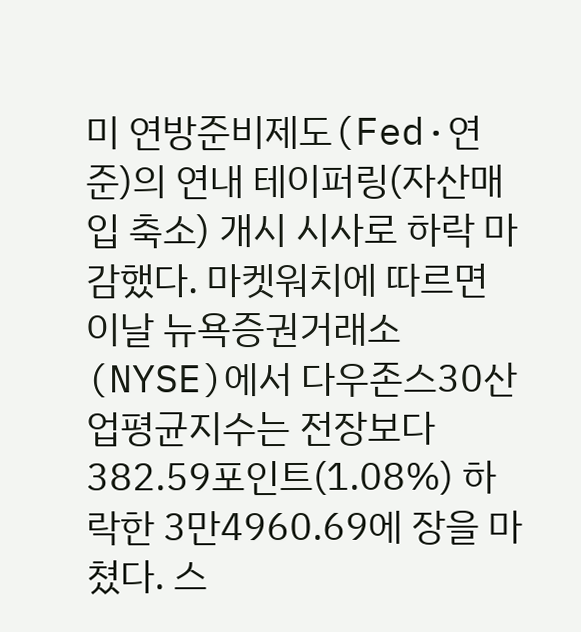미 연방준비제도(Fed·연준)의 연내 테이퍼링(자산매입 축소) 개시 시사로 하락 마감했다. 마켓워치에 따르면 이날 뉴욕증권거래소(NYSE)에서 다우존스30산업평균지수는 전장보다 382.59포인트(1.08%) 하락한 3만4960.69에 장을 마쳤다. 스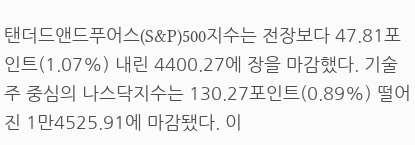탠더드앤드푸어스(S&P)500지수는 전장보다 47.81포인트(1.07%) 내린 4400.27에 장을 마감했다. 기술주 중심의 나스닥지수는 130.27포인트(0.89%) 떨어진 1만4525.91에 마감됐다. 이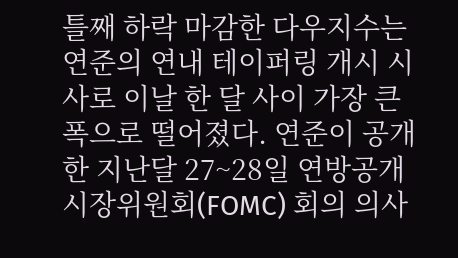틀째 하락 마감한 다우지수는 연준의 연내 테이퍼링 개시 시사로 이날 한 달 사이 가장 큰 폭으로 떨어졌다. 연준이 공개한 지난달 27~28일 연방공개시장위원회(FOMC) 회의 의사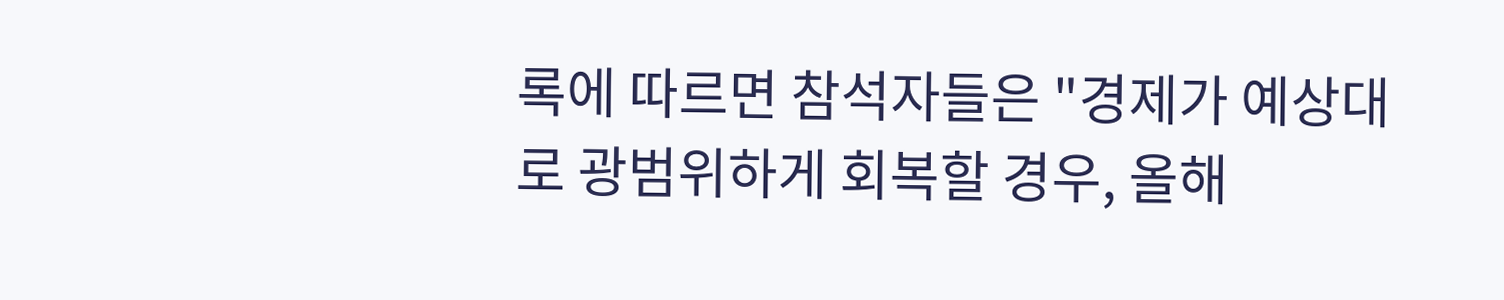록에 따르면 참석자들은 "경제가 예상대로 광범위하게 회복할 경우, 올해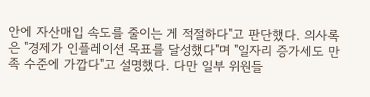안에 자산매입 속도를 줄이는 게 적절하다"고 판단했다. 의사록은 "경제가 인플레이션 목표를 달성했다"며 "일자리 증가세도 만족 수준에 가깝다"고 설명했다. 다만 일부 위원들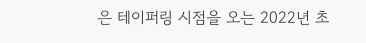은 테이퍼링 시점을 오는 2022년 초